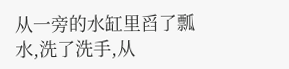从一旁的水缸里舀了瓢水,洗了洗手,从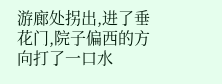游廊处拐出,进了垂花门,院子偏西的方向打了一口水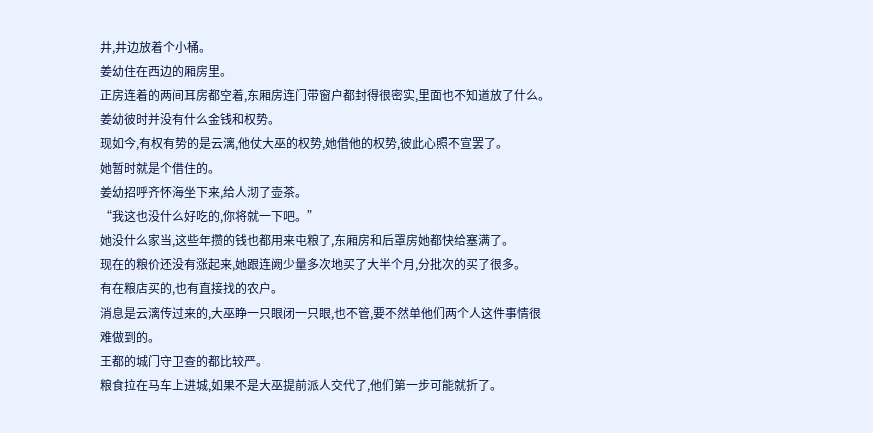井,井边放着个小桶。
姜幼住在西边的厢房里。
正房连着的两间耳房都空着,东厢房连门带窗户都封得很密实,里面也不知道放了什么。
姜幼彼时并没有什么金钱和权势。
现如今,有权有势的是云漓,他仗大巫的权势,她借他的权势,彼此心照不宣罢了。
她暂时就是个借住的。
姜幼招呼齐怀海坐下来,给人沏了壶茶。
“我这也没什么好吃的,你将就一下吧。”
她没什么家当,这些年攒的钱也都用来屯粮了,东厢房和后罩房她都快给塞满了。
现在的粮价还没有涨起来,她跟连阙少量多次地买了大半个月,分批次的买了很多。
有在粮店买的,也有直接找的农户。
消息是云漓传过来的,大巫睁一只眼闭一只眼,也不管,要不然单他们两个人这件事情很难做到的。
王都的城门守卫查的都比较严。
粮食拉在马车上进城,如果不是大巫提前派人交代了,他们第一步可能就折了。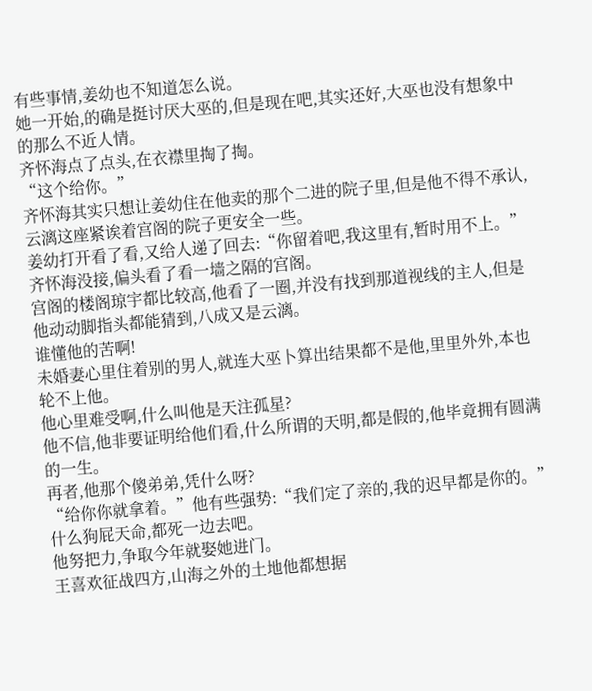有些事情,姜幼也不知道怎么说。
她一开始,的确是挺讨厌大巫的,但是现在吧,其实还好,大巫也没有想象中的那么不近人情。
齐怀海点了点头,在衣襟里掏了掏。
“这个给你。”
齐怀海其实只想让姜幼住在他卖的那个二进的院子里,但是他不得不承认,云漓这座紧诶着宫阁的院子更安全一些。
姜幼打开看了看,又给人递了回去:“你留着吧,我这里有,暂时用不上。”
齐怀海没接,偏头看了看一墙之隔的宫阁。
宫阁的楼阁琼宇都比较高,他看了一圈,并没有找到那道视线的主人,但是他动动脚指头都能猜到,八成又是云漓。
谁懂他的苦啊!
未婚妻心里住着别的男人,就连大巫卜算出结果都不是他,里里外外,本也轮不上他。
他心里难受啊,什么叫他是天注孤星?
他不信,他非要证明给他们看,什么所谓的天明,都是假的,他毕竟拥有圆满的一生。
再者,他那个傻弟弟,凭什么呀?
“给你你就拿着。”他有些强势:“我们定了亲的,我的迟早都是你的。”
什么狗屁天命,都死一边去吧。
他努把力,争取今年就娶她进门。
王喜欢征战四方,山海之外的土地他都想据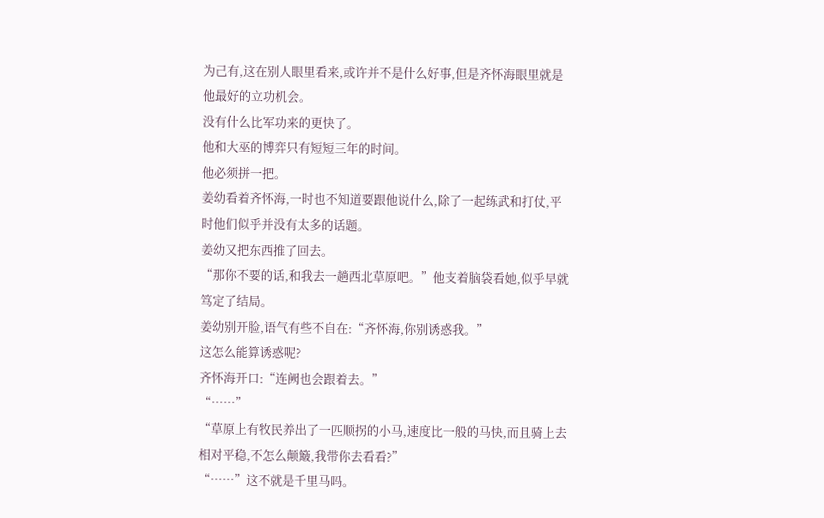为己有,这在别人眼里看来,或许并不是什么好事,但是齐怀海眼里就是他最好的立功机会。
没有什么比军功来的更快了。
他和大巫的博弈只有短短三年的时间。
他必须拼一把。
姜幼看着齐怀海,一时也不知道要跟他说什么,除了一起练武和打仗,平时他们似乎并没有太多的话题。
姜幼又把东西推了回去。
“那你不要的话,和我去一趟西北草原吧。”他支着脑袋看她,似乎早就笃定了结局。
姜幼别开脸,语气有些不自在:“齐怀海,你别诱惑我。”
这怎么能算诱惑呢?
齐怀海开口:“连阙也会跟着去。”
“……”
“草原上有牧民养出了一匹顺拐的小马,速度比一般的马快,而且骑上去相对平稳,不怎么颠簸,我带你去看看?”
“……”这不就是千里马吗。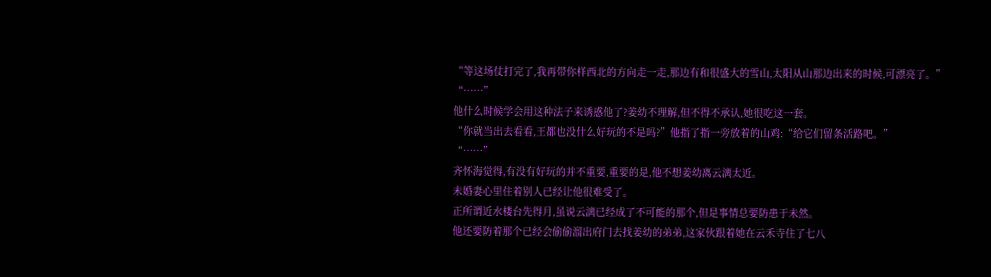“等这场仗打完了,我再带你样西北的方向走一走,那边有和很盛大的雪山,太阳从山那边出来的时候,可漂亮了。”
“……”
他什么时候学会用这种法子来诱惑他了?姜幼不理解,但不得不承认,她很吃这一套。
“你就当出去看看,王都也没什么好玩的不是吗?”他指了指一旁放着的山鸡:“给它们留条活路吧。”
“……”
齐怀海觉得,有没有好玩的并不重要,重要的是,他不想姜幼离云漓太近。
未婚妻心里住着别人已经让他很难受了。
正所谓近水楼台先得月,虽说云漓已经成了不可能的那个,但是事情总要防患于未然。
他还要防着那个已经会偷偷溜出府门去找姜幼的弟弟,这家伙跟着她在云禾寺住了七八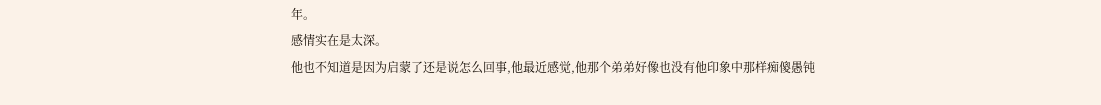年。
感情实在是太深。
他也不知道是因为启蒙了还是说怎么回事,他最近感觉,他那个弟弟好像也没有他印象中那样痴傻愚钝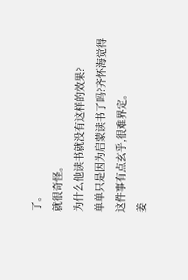了。
就很奇怪。
为什么他读书就没有这样的效果?
单单只是因为启蒙读书了吗?齐怀海觉得这件事有点玄乎,很难界定。
姜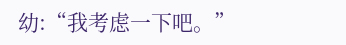幼:“我考虑一下吧。”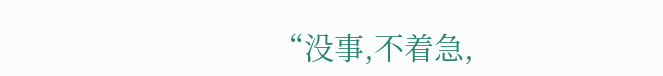“没事,不着急,